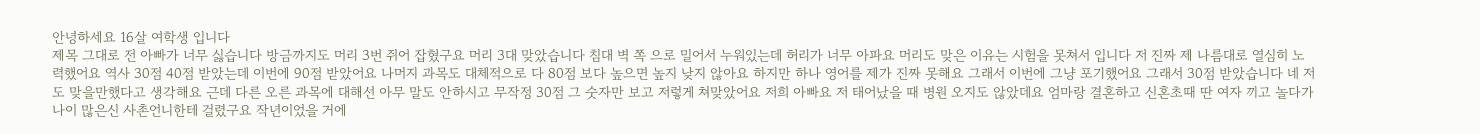안녕하세요 16살 여학생 입니다
제목 그대로 전 아빠가 너무 싫습니다 방금까지도 머리 3번 쥐어 잡혔구요 머리 3대 맞았습니다 침대 벽 쪽 으로 밀어서 누워있는데 허리가 너무 아파요 머리도 맞은 이유는 시험을 못쳐서 입니다 저 진짜 제 나름대로 열심히 노력했어요 역사 30점 40점 받았는데 이번에 90점 받았어요 나머지 과목도 대체적으로 다 80점 보다 높으면 높지 낮지 않아요 하지만 하나 영어를 제가 진짜 못해요 그래서 이번에 그냥 포기했어요 그래서 30점 받았습니다 네 저도 맞을만했다고 생각해요 근데 다른 오른 과목에 대해선 아무 말도 안하시고 무작정 30점 그 숫자만 보고 저렇게 쳐맞았어요 저희 아빠요 저 태어났을 때 병원 오지도 않았데요 엄마랑 결혼하고 신혼초때 딴 여자 끼고 놀다가 나이 많은신 사촌언니한테 걸렸구요 작년이었을 거에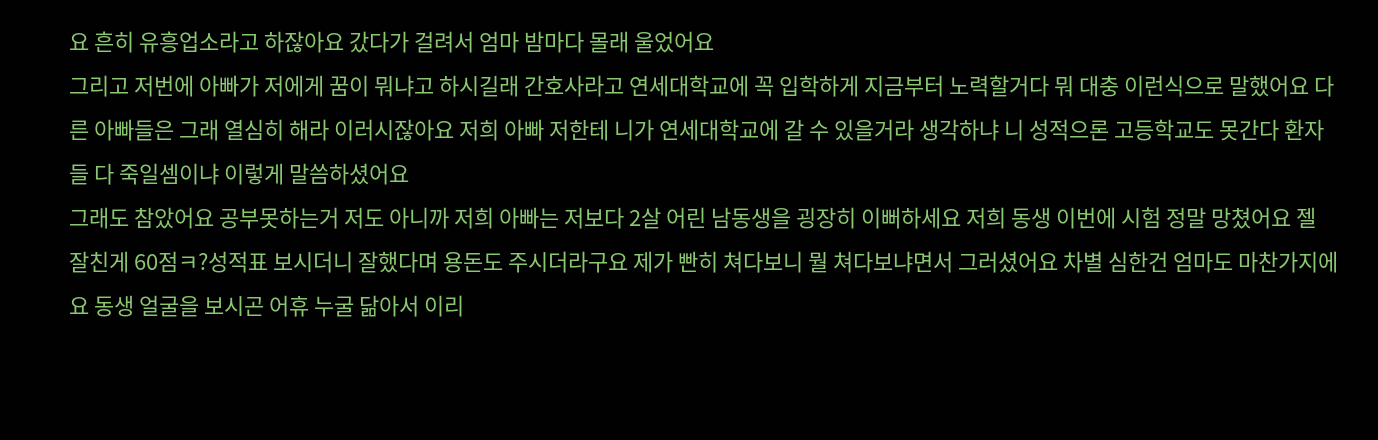요 흔히 유흥업소라고 하잖아요 갔다가 걸려서 엄마 밤마다 몰래 울었어요
그리고 저번에 아빠가 저에게 꿈이 뭐냐고 하시길래 간호사라고 연세대학교에 꼭 입학하게 지금부터 노력할거다 뭐 대충 이런식으로 말했어요 다른 아빠들은 그래 열심히 해라 이러시잖아요 저희 아빠 저한테 니가 연세대학교에 갈 수 있을거라 생각하냐 니 성적으론 고등학교도 못간다 환자들 다 죽일셈이냐 이렇게 말씀하셨어요
그래도 참았어요 공부못하는거 저도 아니까 저희 아빠는 저보다 2살 어린 남동생을 굉장히 이뻐하세요 저희 동생 이번에 시험 정말 망쳤어요 젤 잘친게 60점ㅋ?성적표 보시더니 잘했다며 용돈도 주시더라구요 제가 빤히 쳐다보니 뭘 쳐다보냐면서 그러셨어요 차별 심한건 엄마도 마찬가지에요 동생 얼굴을 보시곤 어휴 누굴 닮아서 이리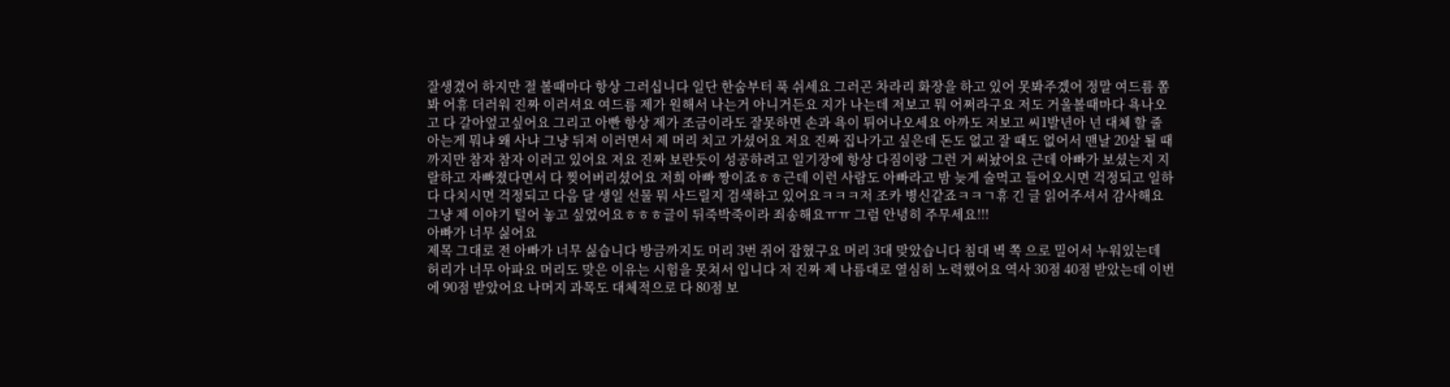잘생겼어 하지만 절 볼때마다 항상 그러십니다 일단 한숨부터 푹 쉬세요 그러곤 차라리 화장을 하고 있어 못봐주겠어 정말 여드름 쫌 봐 어휴 더러워 진짜 이러셔요 여드름 제가 원해서 나는거 아니거든요 지가 나는데 저보고 뭐 어쩌라구요 저도 거울볼때마다 욕나오고 다 갈아엎고싶어요 그리고 아빤 항상 제가 조금이라도 잘못하면 손과 욕이 튀어나오세요 아까도 저보고 씨1발년아 넌 대체 할 줄 아는게 뭐냐 왜 사냐 그냥 뒤져 이러면서 제 머리 치고 가셨어요 저요 진짜 집나가고 싶은데 돈도 없고 잘 때도 없어서 맨날 20살 될 때 까지만 참자 참자 이러고 있어요 저요 진짜 보란듯이 성공하려고 일기장에 항상 다짐이랑 그런 거 써놨어요 근데 아빠가 보셨는지 지랄하고 자빠졌다면서 다 찢어버리셨어요 저희 아빠 짱이죠ㅎㅎ근데 이런 사람도 아빠라고 밤 늦게 술먹고 들어오시면 걱정되고 일하다 다치시면 걱정되고 다음 달 생일 선물 뭐 사드릴지 검색하고 있어요ㅋㅋㅋ저 조카 병신같죠ㅋㅋㄱ휴 긴 글 읽어주셔서 감사해요 그냥 제 이야기 털어 놓고 싶었어요ㅎㅎㅎ글이 뒤죽박죽이라 죄송해요ㅠㅠ 그럼 안녕히 주무세요!!!
아빠가 너무 싫어요
제목 그대로 전 아빠가 너무 싫습니다 방금까지도 머리 3번 쥐어 잡혔구요 머리 3대 맞았습니다 침대 벽 쪽 으로 밀어서 누워있는데 허리가 너무 아파요 머리도 맞은 이유는 시험을 못쳐서 입니다 저 진짜 제 나름대로 열심히 노력했어요 역사 30점 40점 받았는데 이번에 90점 받았어요 나머지 과목도 대체적으로 다 80점 보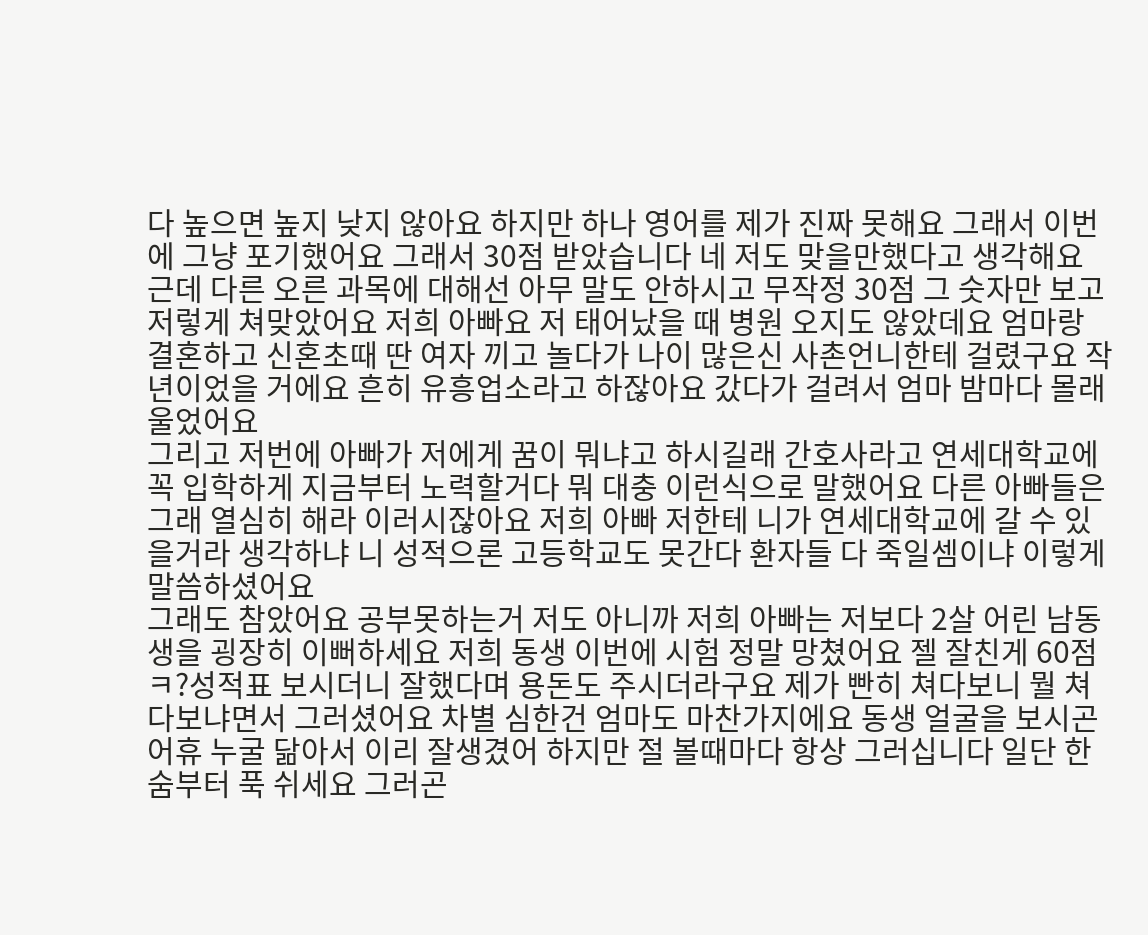다 높으면 높지 낮지 않아요 하지만 하나 영어를 제가 진짜 못해요 그래서 이번에 그냥 포기했어요 그래서 30점 받았습니다 네 저도 맞을만했다고 생각해요 근데 다른 오른 과목에 대해선 아무 말도 안하시고 무작정 30점 그 숫자만 보고 저렇게 쳐맞았어요 저희 아빠요 저 태어났을 때 병원 오지도 않았데요 엄마랑 결혼하고 신혼초때 딴 여자 끼고 놀다가 나이 많은신 사촌언니한테 걸렸구요 작년이었을 거에요 흔히 유흥업소라고 하잖아요 갔다가 걸려서 엄마 밤마다 몰래 울었어요
그리고 저번에 아빠가 저에게 꿈이 뭐냐고 하시길래 간호사라고 연세대학교에 꼭 입학하게 지금부터 노력할거다 뭐 대충 이런식으로 말했어요 다른 아빠들은 그래 열심히 해라 이러시잖아요 저희 아빠 저한테 니가 연세대학교에 갈 수 있을거라 생각하냐 니 성적으론 고등학교도 못간다 환자들 다 죽일셈이냐 이렇게 말씀하셨어요
그래도 참았어요 공부못하는거 저도 아니까 저희 아빠는 저보다 2살 어린 남동생을 굉장히 이뻐하세요 저희 동생 이번에 시험 정말 망쳤어요 젤 잘친게 60점ㅋ?성적표 보시더니 잘했다며 용돈도 주시더라구요 제가 빤히 쳐다보니 뭘 쳐다보냐면서 그러셨어요 차별 심한건 엄마도 마찬가지에요 동생 얼굴을 보시곤 어휴 누굴 닮아서 이리 잘생겼어 하지만 절 볼때마다 항상 그러십니다 일단 한숨부터 푹 쉬세요 그러곤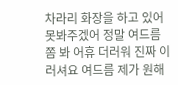차라리 화장을 하고 있어 못봐주겠어 정말 여드름 쫌 봐 어휴 더러워 진짜 이러셔요 여드름 제가 원해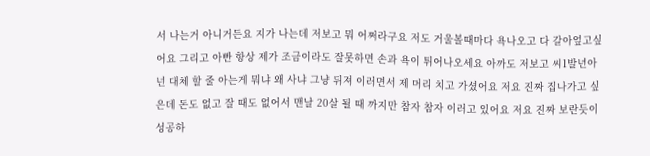서 나는거 아니거든요 지가 나는데 저보고 뭐 어쩌라구요 저도 거울볼때마다 욕나오고 다 갈아엎고싶어요 그리고 아빤 항상 제가 조금이라도 잘못하면 손과 욕이 튀어나오세요 아까도 저보고 씨1발년아 넌 대체 할 줄 아는게 뭐냐 왜 사냐 그냥 뒤져 이러면서 제 머리 치고 가셨어요 저요 진짜 집나가고 싶은데 돈도 없고 잘 때도 없어서 맨날 20살 될 때 까지만 참자 참자 이러고 있어요 저요 진짜 보란듯이 성공하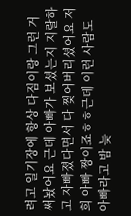려고 일기장에 항상 다짐이랑 그런 거 써놨어요 근데 아빠가 보셨는지 지랄하고 자빠졌다면서 다 찢어버리셨어요 저희 아빠 짱이죠ㅎㅎ근데 이런 사람도 아빠라고 밤 늦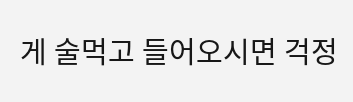게 술먹고 들어오시면 걱정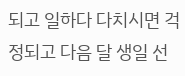되고 일하다 다치시면 걱정되고 다음 달 생일 선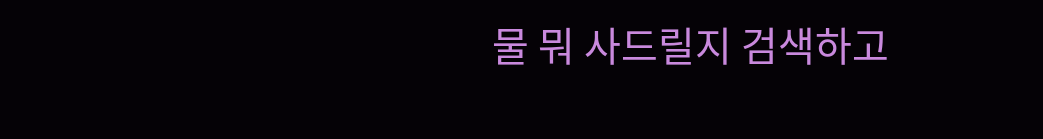물 뭐 사드릴지 검색하고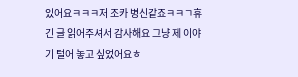있어요ㅋㅋㅋ저 조카 병신같죠ㅋㅋㄱ휴 긴 글 읽어주셔서 감사해요 그냥 제 이야기 털어 놓고 싶었어요ㅎ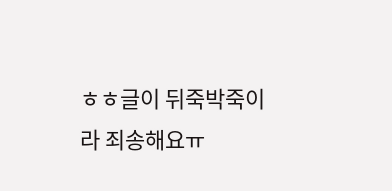ㅎㅎ글이 뒤죽박죽이라 죄송해요ㅠ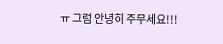ㅠ 그럼 안녕히 주무세요!!!